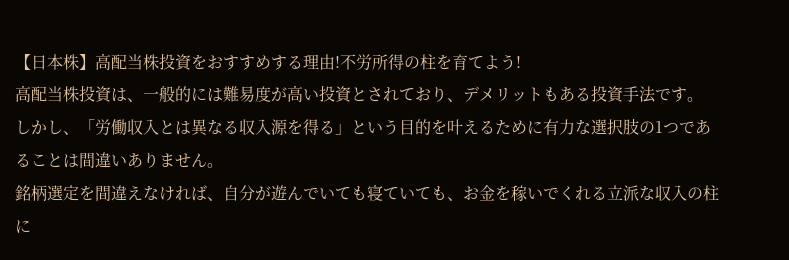【日本株】高配当株投資をおすすめする理由!不労所得の柱を育てよう!
高配当株投資は、一般的には難易度が高い投資とされており、デメリットもある投資手法です。
しかし、「労働収入とは異なる収入源を得る」という目的を叶えるために有力な選択肢の1つであることは間違いありません。
銘柄選定を間違えなければ、自分が遊んでいても寝ていても、お金を稼いでくれる立派な収入の柱に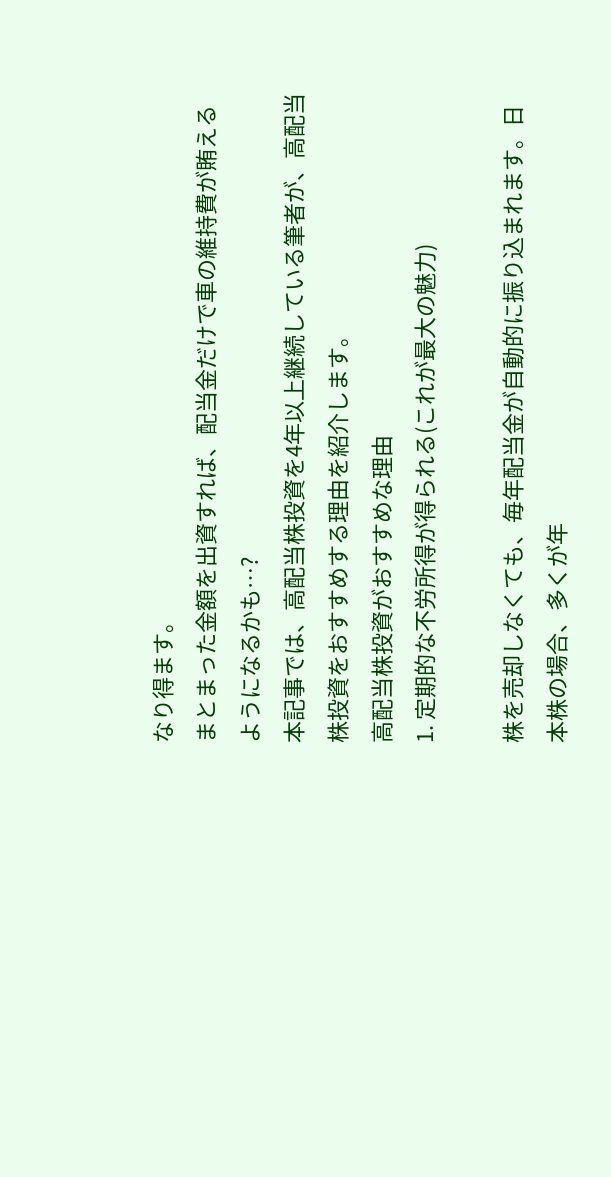なり得ます。
まとまった金額を出資すれば、配当金だけで車の維持費が賄えるようになるかも…?
本記事では、高配当株投資を4年以上継続している筆者が、高配当株投資をおすすめする理由を紹介します。
高配当株投資がおすすめな理由
1. 定期的な不労所得が得られる(これが最大の魅力)

株を売却しなくても、毎年配当金が自動的に振り込まれます。日本株の場合、多くが年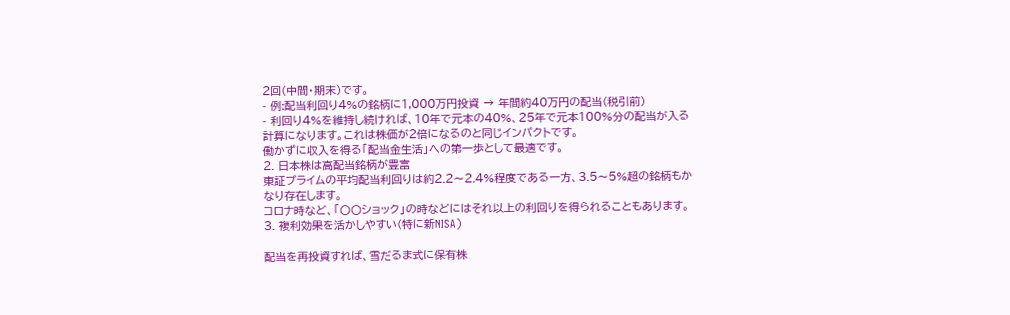2回(中間・期末)です。
- 例:配当利回り4%の銘柄に1,000万円投資 → 年間約40万円の配当(税引前)
- 利回り4%を維持し続ければ、10年で元本の40%、25年で元本100%分の配当が入る計算になります。これは株価が2倍になるのと同じインパクトです。
働かずに収入を得る「配当金生活」への第一歩として最適です。
2. 日本株は高配当銘柄が豊富
東証プライムの平均配当利回りは約2.2〜2.4%程度である一方、3.5〜5%超の銘柄もかなり存在します。
コロナ時など、「〇〇ショック」の時などにはそれ以上の利回りを得られることもあります。
3. 複利効果を活かしやすい(特に新NISA)

配当を再投資すれば、雪だるま式に保有株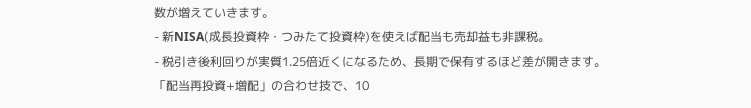数が増えていきます。
- 新NISA(成長投資枠・つみたて投資枠)を使えば配当も売却益も非課税。
- 税引き後利回りが実質1.25倍近くになるため、長期で保有するほど差が開きます。
「配当再投資+増配」の合わせ技で、10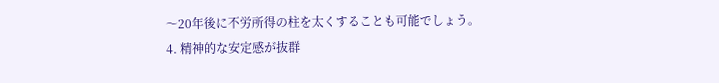〜20年後に不労所得の柱を太くすることも可能でしょう。
4. 精神的な安定感が抜群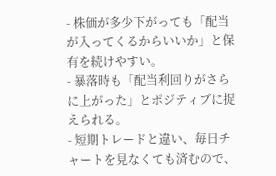- 株価が多少下がっても「配当が入ってくるからいいか」と保有を続けやすい。
- 暴落時も「配当利回りがさらに上がった」とポジティブに捉えられる。
- 短期トレードと違い、毎日チャートを見なくても済むので、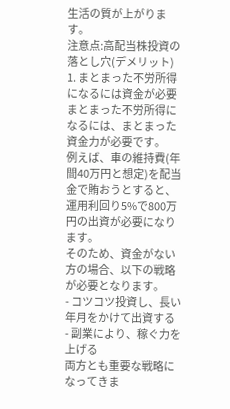生活の質が上がります。
注意点:高配当株投資の落とし穴(デメリット)
1. まとまった不労所得になるには資金が必要
まとまった不労所得になるには、まとまった資金力が必要です。
例えば、車の維持費(年間40万円と想定)を配当金で賄おうとすると、運用利回り5%で800万円の出資が必要になります。
そのため、資金がない方の場合、以下の戦略が必要となります。
- コツコツ投資し、長い年月をかけて出資する
- 副業により、稼ぐ力を上げる
両方とも重要な戦略になってきま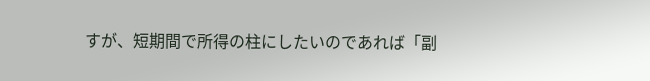すが、短期間で所得の柱にしたいのであれば「副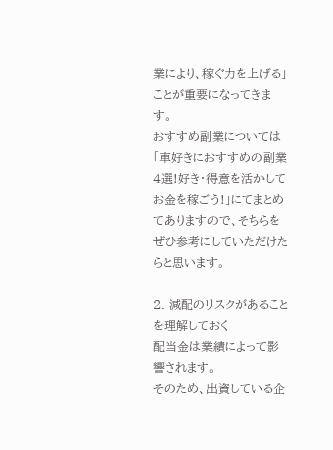業により、稼ぐ力を上げる」ことが重要になってきます。
おすすめ副業については「車好きにおすすめの副業4選!好き・得意を活かしてお金を稼ごう!」にてまとめてありますので、そちらをぜひ参考にしていただけたらと思います。

2. 減配のリスクがあることを理解しておく
配当金は業績によって影響されます。
そのため、出資している企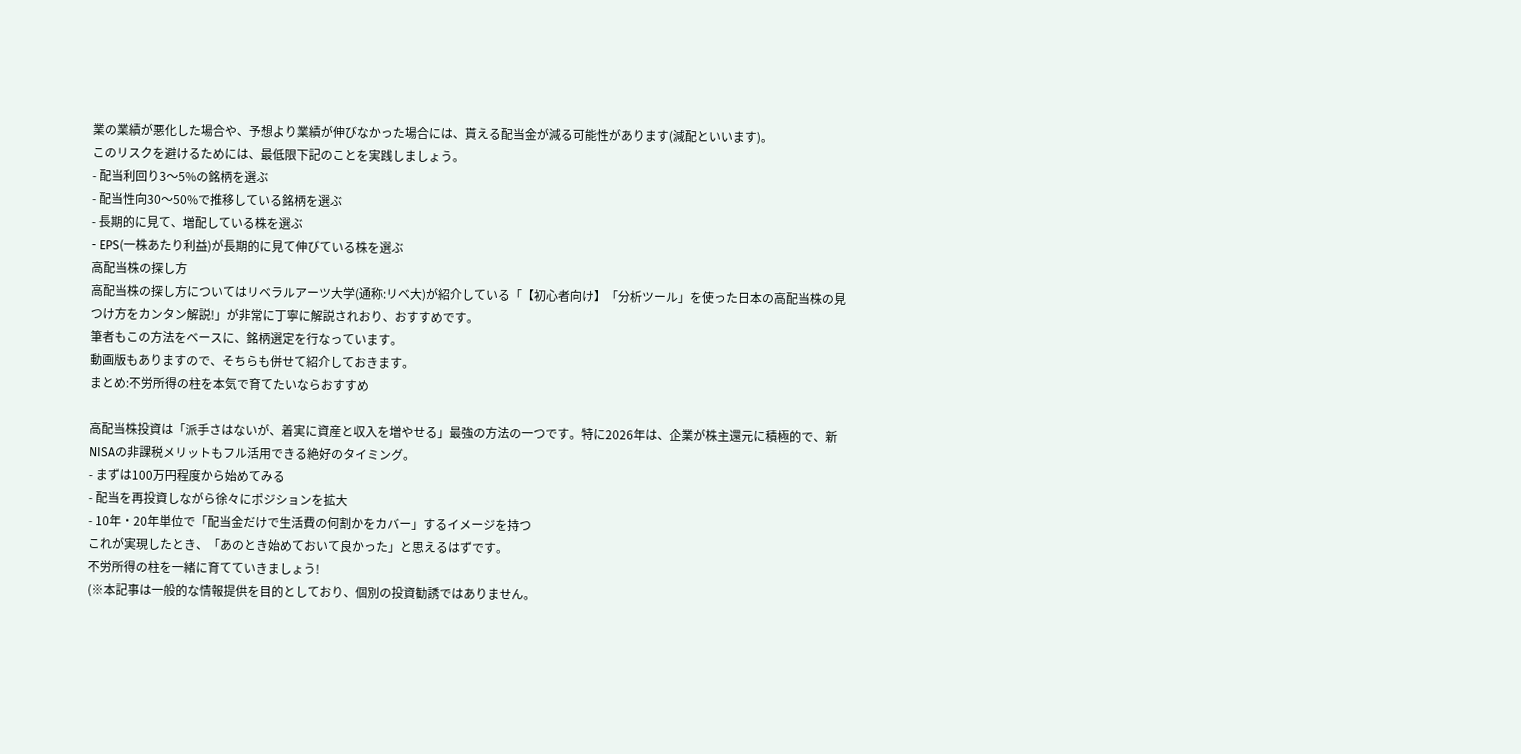業の業績が悪化した場合や、予想より業績が伸びなかった場合には、貰える配当金が減る可能性があります(減配といいます)。
このリスクを避けるためには、最低限下記のことを実践しましょう。
- 配当利回り3〜5%の銘柄を選ぶ
- 配当性向30〜50%で推移している銘柄を選ぶ
- 長期的に見て、増配している株を選ぶ
- EPS(一株あたり利益)が長期的に見て伸びている株を選ぶ
高配当株の探し方
高配当株の探し方についてはリベラルアーツ大学(通称:リベ大)が紹介している「【初心者向け】「分析ツール」を使った日本の高配当株の見つけ方をカンタン解説!」が非常に丁寧に解説されおり、おすすめです。
筆者もこの方法をベースに、銘柄選定を行なっています。
動画版もありますので、そちらも併せて紹介しておきます。
まとめ:不労所得の柱を本気で育てたいならおすすめ

高配当株投資は「派手さはないが、着実に資産と収入を増やせる」最強の方法の一つです。特に2026年は、企業が株主還元に積極的で、新NISAの非課税メリットもフル活用できる絶好のタイミング。
- まずは100万円程度から始めてみる
- 配当を再投資しながら徐々にポジションを拡大
- 10年・20年単位で「配当金だけで生活費の何割かをカバー」するイメージを持つ
これが実現したとき、「あのとき始めておいて良かった」と思えるはずです。
不労所得の柱を一緒に育てていきましょう!
(※本記事は一般的な情報提供を目的としており、個別の投資勧誘ではありません。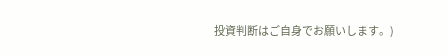投資判断はご自身でお願いします。)